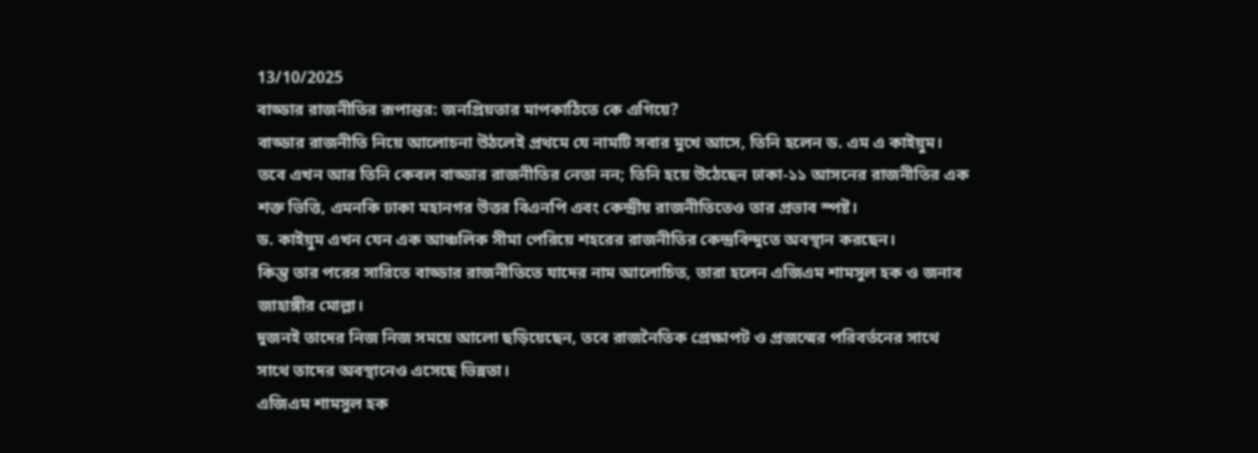13/10/2025
বাড্ডার রাজনীতির রূপান্তর: জনপ্রিয়তার মাপকাঠিতে কে এগিয়ে?
বাড্ডার রাজনীতি নিয়ে আলোচনা উঠলেই প্রথমে যে নামটি সবার মুখে আসে, তিনি হলেন ড. এম এ কাইয়ুম। তবে এখন আর তিনি কেবল বাড্ডার রাজনীতির নেতা নন; তিনি হয়ে উঠেছেন ঢাকা-১১ আসনের রাজনীতির এক শক্ত ভিত্তি, এমনকি ঢাকা মহানগর উত্তর বিএনপি এবং কেন্দ্রীয় রাজনীতিতেও তার প্রভাব স্পষ্ট।
ড. কাইয়ুম এখন যেন এক আঞ্চলিক সীমা পেরিয়ে শহরের রাজনীতির কেন্দ্রবিন্দুতে অবস্থান করছেন।
কিন্তু তার পরের সারিতে বাড্ডার রাজনীতিতে যাদের নাম আলোচিত, তারা হলেন এজিএম শামসুল হক ও জনাব জাহাঙ্গীর মোল্লা।
দুজনই তাদের নিজ নিজ সময়ে আলো ছড়িয়েছেন, তবে রাজনৈতিক প্রেক্ষাপট ও প্রজন্মের পরিবর্তনের সাথে সাথে তাদের অবস্থানেও এসেছে ভিন্নতা।
এজিএম শামসুল হক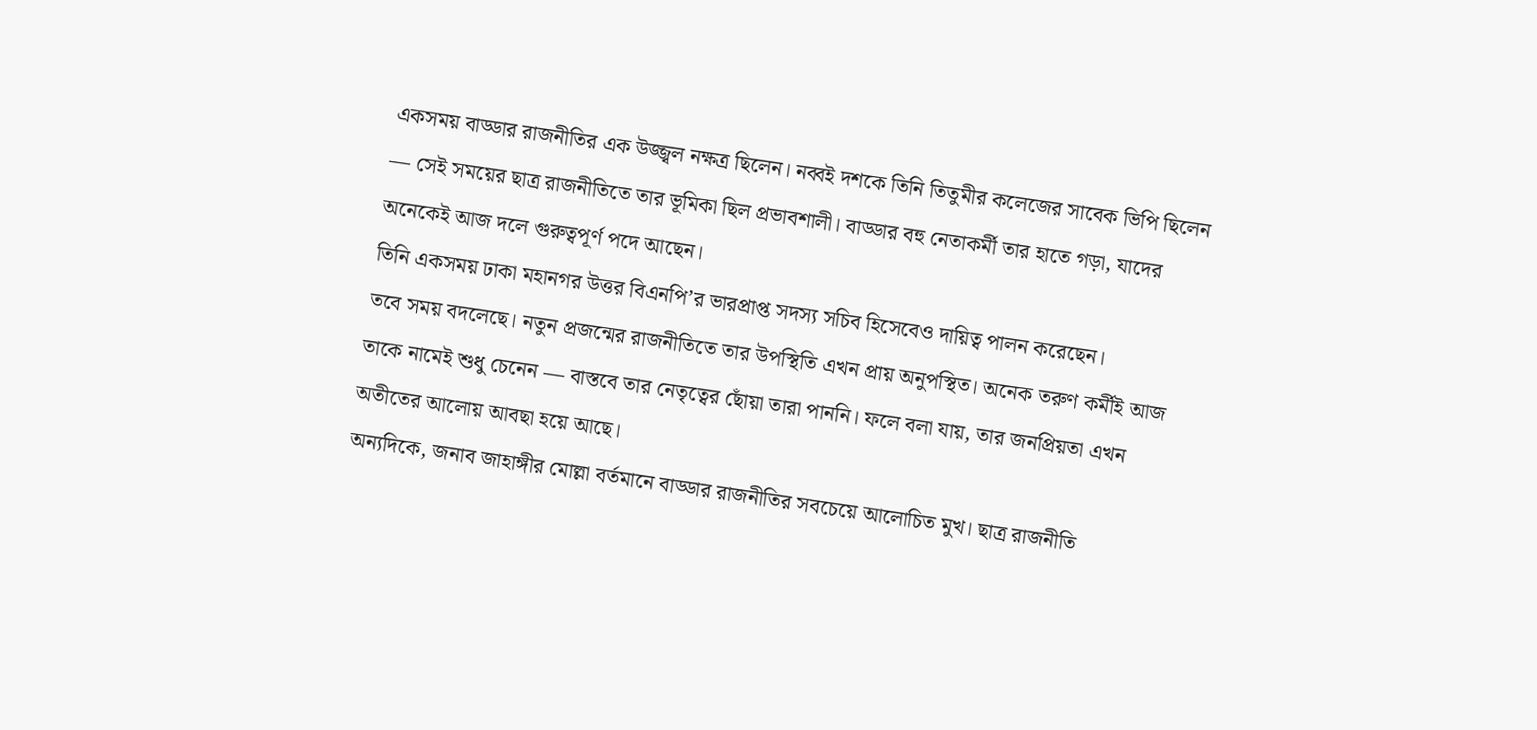একসময় বাড্ডার রাজনীতির এক উজ্জ্বল নক্ষত্র ছিলেন। নব্বই দশকে তিনি তিতুমীর কলেজের সাবেক ভিপি ছিলেন — সেই সময়ের ছাত্র রাজনীতিতে তার ভূমিকা ছিল প্রভাবশালী। বাড্ডার বহু নেতাকর্মী তার হাতে গড়া, যাদের অনেকেই আজ দলে গুরুত্বপূর্ণ পদে আছেন।
তিনি একসময় ঢাকা মহানগর উত্তর বিএনপি’র ভারপ্রাপ্ত সদস্য সচিব হিসেবেও দায়িত্ব পালন করেছেন।
তবে সময় বদলেছে। নতুন প্রজন্মের রাজনীতিতে তার উপস্থিতি এখন প্রায় অনুপস্থিত। অনেক তরুণ কর্মীই আজ তাকে নামেই শুধু চেনেন — বাস্তবে তার নেতৃত্বের ছোঁয়া তারা পাননি। ফলে বলা যায়, তার জনপ্রিয়তা এখন অতীতের আলোয় আবছা হয়ে আছে।
অন্যদিকে, জনাব জাহাঙ্গীর মোল্লা বর্তমানে বাড্ডার রাজনীতির সবচেয়ে আলোচিত মুখ। ছাত্র রাজনীতি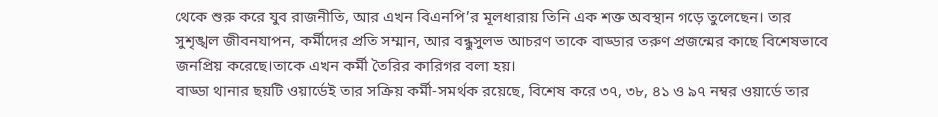থেকে শুরু করে যুব রাজনীতি, আর এখন বিএনপি’র মূলধারায় তিনি এক শক্ত অবস্থান গড়ে তুলেছেন। তার সুশৃঙ্খল জীবনযাপন, কর্মীদের প্রতি সম্মান, আর বন্ধুসুলভ আচরণ তাকে বাড্ডার তরুণ প্রজন্মের কাছে বিশেষভাবে জনপ্রিয় করেছে।তাকে এখন কর্মী তৈরির কারিগর বলা হয়।
বাড্ডা থানার ছয়টি ওয়ার্ডেই তার সক্রিয় কর্মী-সমর্থক রয়েছে, বিশেষ করে ৩৭, ৩৮, ৪১ ও ৯৭ নম্বর ওয়ার্ডে তার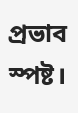প্রভাব স্পষ্ট।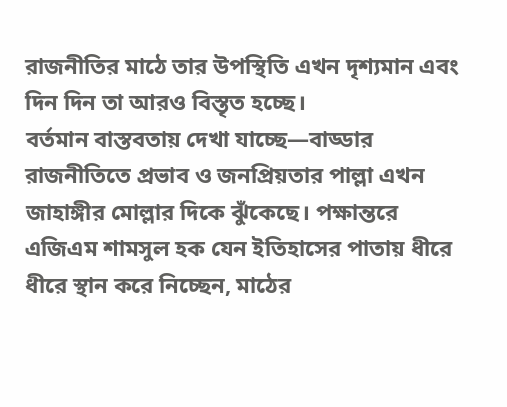রাজনীতির মাঠে তার উপস্থিতি এখন দৃশ্যমান এবং দিন দিন তা আরও বিস্তৃত হচ্ছে।
বর্তমান বাস্তবতায় দেখা যাচ্ছে—বাড্ডার রাজনীতিতে প্রভাব ও জনপ্রিয়তার পাল্লা এখন জাহাঙ্গীর মোল্লার দিকে ঝুঁকেছে। পক্ষান্তরে এজিএম শামসুল হক যেন ইতিহাসের পাতায় ধীরে ধীরে স্থান করে নিচ্ছেন, মাঠের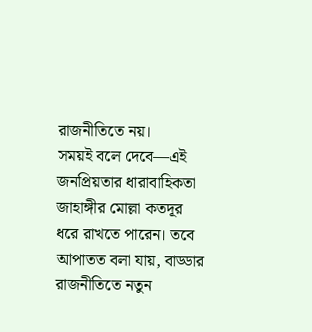রাজনীতিতে নয়।
সময়ই বলে দেবে—এই জনপ্রিয়তার ধারাবাহিকতা জাহাঙ্গীর মোল্লা কতদূর ধরে রাখতে পারেন। তবে আপাতত বলা যায়, বাড্ডার রাজনীতিতে নতুন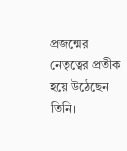প্রজন্মের নেতৃত্বের প্রতীক হয়ে উঠেছেন তিনি।